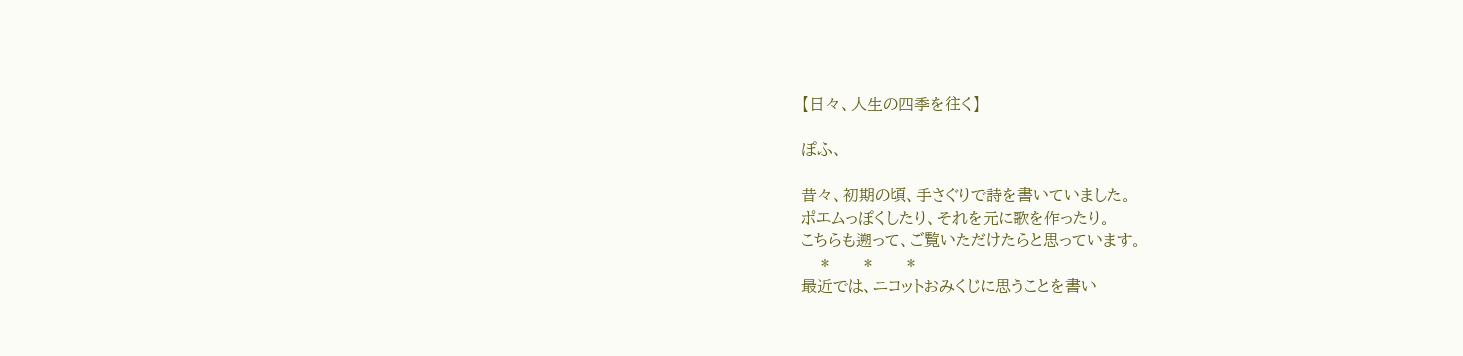【日々、人生の四季を往く】

ぽふ、

昔々、初期の頃、手さぐりで詩を書いていました。
ポエムっぽくしたり、それを元に歌を作ったり。
こちらも遡って、ご覧いただけたらと思っています。
    *       *       *
最近では、ニコットおみくじに思うことを書い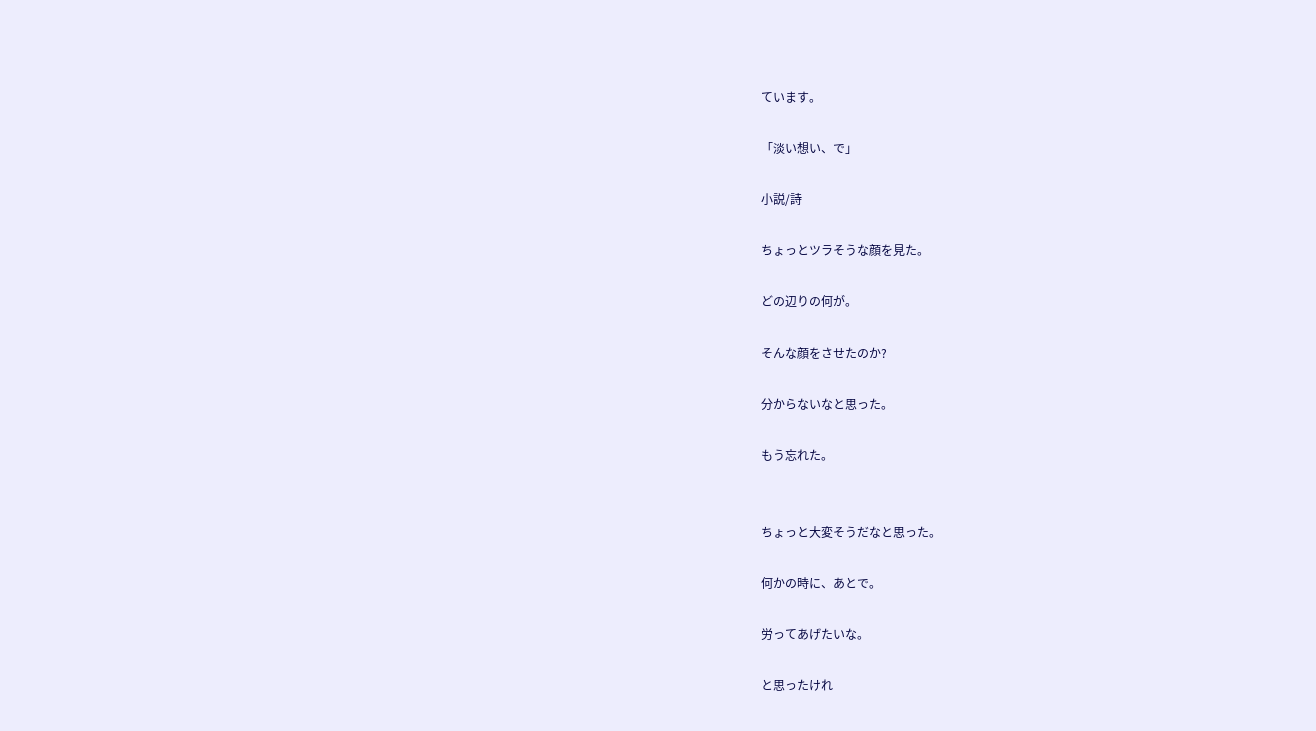ています。

「淡い想い、で」

小説/詩

ちょっとツラそうな顔を見た。

どの辺りの何が。

そんな顔をさせたのか?

分からないなと思った。

もう忘れた。


ちょっと大変そうだなと思った。

何かの時に、あとで。

労ってあげたいな。

と思ったけれ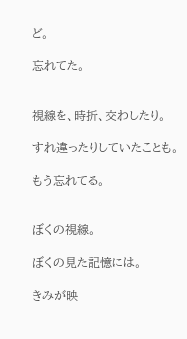ど。

忘れてた。


視線を、時折、交わしたり。

すれ違ったりしていたことも。

もう忘れてる。


ぼくの視線。

ぼくの見た記憶には。

きみが映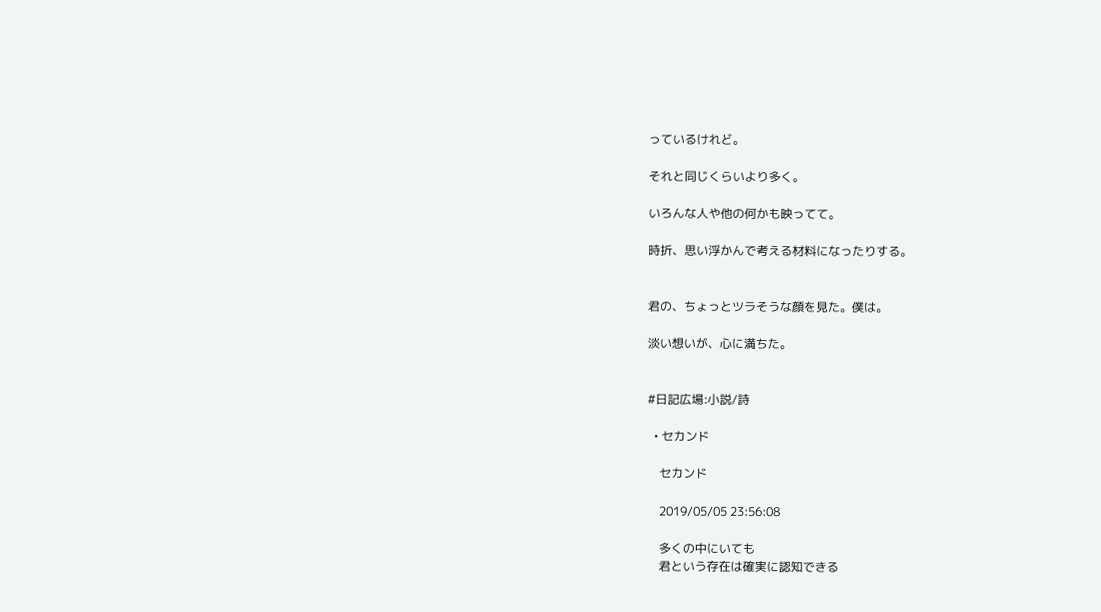っているけれど。

それと同じくらいより多く。

いろんな人や他の何かも映ってて。

時折、思い浮かんで考える材料になったりする。


君の、ちょっとツラそうな顔を見た。僕は。

淡い想いが、心に満ちた。


#日記広場:小説/詩

  • セカンド

    セカンド

    2019/05/05 23:56:08

    多くの中にいても
    君という存在は確実に認知できる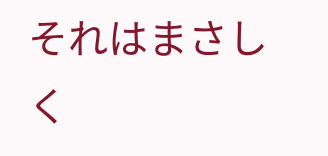それはまさしく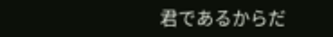君であるからだ